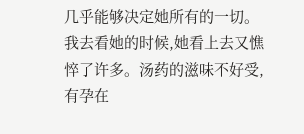几乎能够决定她所有的一切。
我去看她的时候,她看上去又憔悴了许多。汤药的滋味不好受,有孕在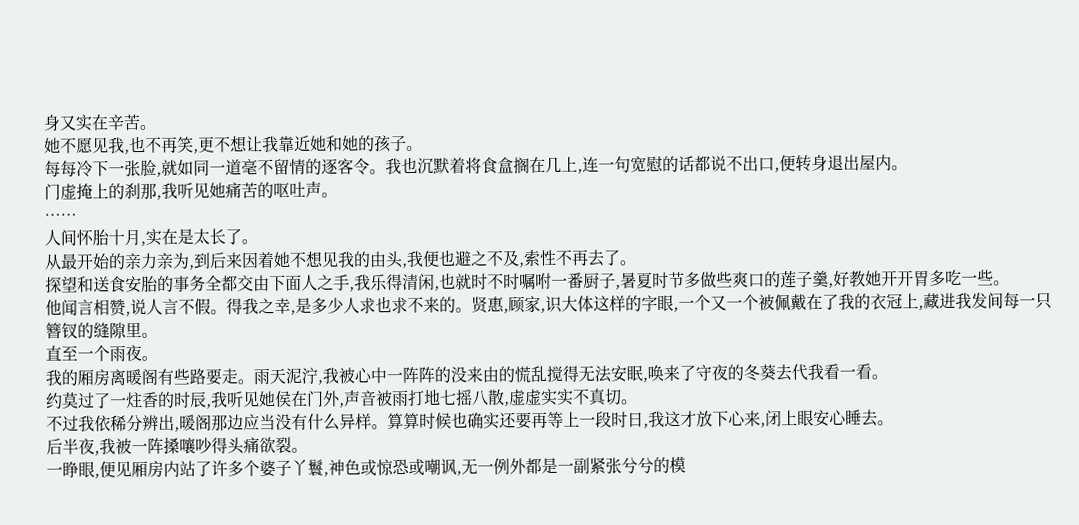身又实在辛苦。
她不愿见我,也不再笑,更不想让我靠近她和她的孩子。
每每冷下一张脸,就如同一道毫不留情的逐客令。我也沉默着将食盒搁在几上,连一句宽慰的话都说不出口,便转身退出屋内。
门虚掩上的刹那,我听见她痛苦的呕吐声。
……
人间怀胎十月,实在是太长了。
从最开始的亲力亲为,到后来因着她不想见我的由头,我便也避之不及,索性不再去了。
探望和送食安胎的事务全都交由下面人之手,我乐得清闲,也就时不时嘱咐一番厨子,暑夏时节多做些爽口的莲子羹,好教她开开胃多吃一些。
他闻言相赞,说人言不假。得我之幸,是多少人求也求不来的。贤惠,顾家,识大体这样的字眼,一个又一个被佩戴在了我的衣冠上,藏进我发间每一只簪钗的缝隙里。
直至一个雨夜。
我的厢房离暖阁有些路要走。雨天泥泞,我被心中一阵阵的没来由的慌乱搅得无法安眠,唤来了守夜的冬葵去代我看一看。
约莫过了一炷香的时辰,我听见她侯在门外,声音被雨打地七摇八散,虚虚实实不真切。
不过我依稀分辨出,暖阁那边应当没有什么异样。算算时候也确实还要再等上一段时日,我这才放下心来,闭上眼安心睡去。
后半夜,我被一阵搡嚷吵得头痛欲裂。
一睁眼,便见厢房内站了许多个婆子丫鬟,神色或惊恐或嘲讽,无一例外都是一副紧张兮兮的模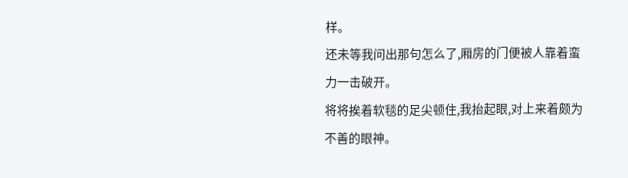样。
还未等我问出那句怎么了,厢房的门便被人靠着蛮力一击破开。
将将挨着软毯的足尖顿住,我抬起眼,对上来着颇为不善的眼神。